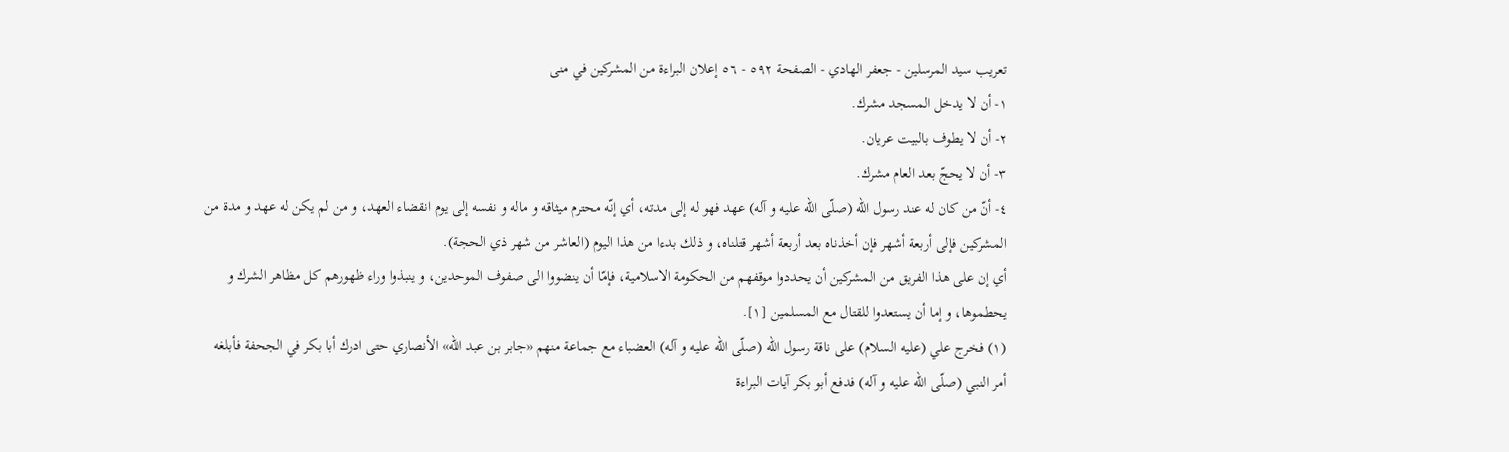تعريب سيد المرسلين - جعفر الهادي - الصفحة ٥٩٢ - ٥٦ إعلان البراءة من المشركين في منى
١- أن لا يدخل المسجد مشرك.
٢- أن لا يطوف بالبيت عريان.
٣- أن لا يحجّ بعد العام مشرك.
٤- أنّ من كان له عند رسول اللّه (صلّى اللّه عليه و آله) عهد فهو له إلى مدته، أي إنّه محترم ميثاقه و ماله و نفسه إلى يوم انقضاء العهد، و من لم يكن له عهد و مدة من المشركين فإلى أربعة أشهر فإن أخذناه بعد أربعة أشهر قتلناه، و ذلك بدءا من هذا اليوم (العاشر من شهر ذي الحجة).
أي إن على هذا الفريق من المشركين أن يحددوا موقفهم من الحكومة الاسلامية، فإمّا أن ينضووا الى صفوف الموحدين، و ينبذوا وراء ظهورهم كل مظاهر الشرك و يحطموها، و إما أن يستعدوا للقتال مع المسلمين [١].
(١) فخرج علي (عليه السلام) على ناقة رسول اللّه (صلّى اللّه عليه و آله) العضباء مع جماعة منهم «جابر بن عبد اللّه» الأنصاري حتى ادرك أبا بكر في الجحفة فأبلغه أمر النبي (صلّى اللّه عليه و آله) فدفع أبو بكر آيات البراءة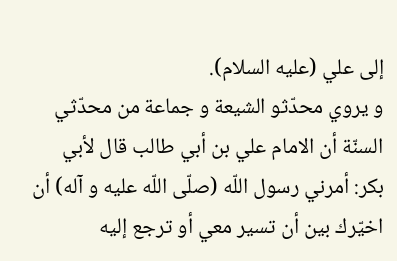إلى علي (عليه السلام).
و يروي محدّثو الشيعة و جماعة من محدّثي السنّة أن الامام علي بن أبي طالب قال لأبي بكر: أمرني رسول اللّه (صلّى اللّه عليه و آله) أن اخيّرك بين أن تسير معي أو ترجع إليه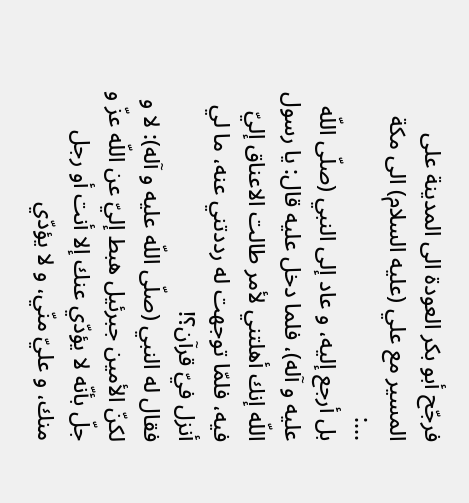فرجّح أبو بكر العودة الى المدينة على المسير مع علي (عليه السلام) الى مكة ...:
بل أرجع إليه، و عاد إلى النبي (صلّى اللّه عليه و آله)، فلما دخل عليه قال: يا رسول اللّه إنك أهلتني لأمر طالت الاعناق إليّ فيه، فلمّا توجهت له رددتني عنه، ما لي أنزل فيّ قرآن؟!
فقال له النبي (صلّى اللّه عليه و آله): لا و لكنّ الأمين جبرئيل هبط إليّ عن اللّه عزّ و جلّ بأنّه لا يؤدّي عنك إلا أنت أو رجل منك، و عليّ منّي، و لا يؤدّي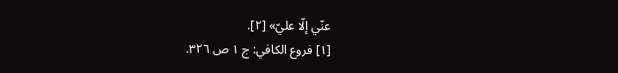عنّي إلّا عليّ» [٢].
[١] فروع الكافي: ج ١ ص ٣٢٦.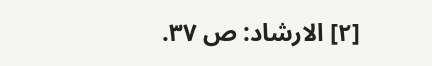[٢] الارشاد: ص ٣٧.